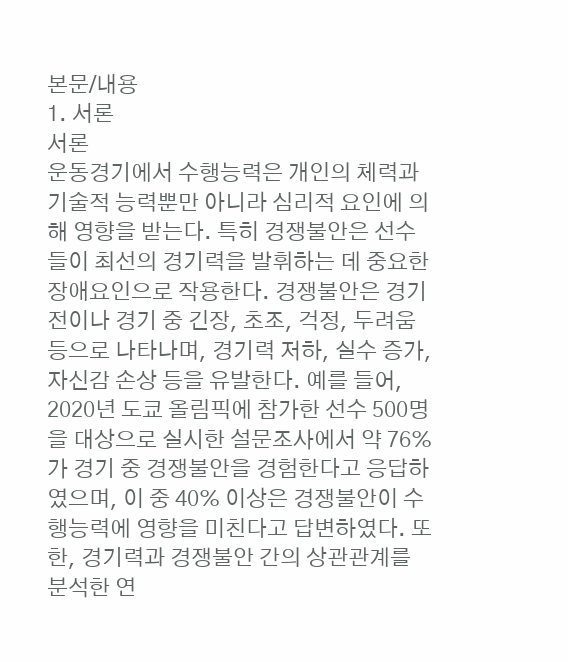본문/내용
1. 서론
서론
운동경기에서 수행능력은 개인의 체력과 기술적 능력뿐만 아니라 심리적 요인에 의해 영향을 받는다. 특히 경쟁불안은 선수들이 최선의 경기력을 발휘하는 데 중요한 장애요인으로 작용한다. 경쟁불안은 경기 전이나 경기 중 긴장, 초조, 걱정, 두려움 등으로 나타나며, 경기력 저하, 실수 증가, 자신감 손상 등을 유발한다. 예를 들어, 2020년 도쿄 올림픽에 참가한 선수 500명을 대상으로 실시한 설문조사에서 약 76%가 경기 중 경쟁불안을 경험한다고 응답하였으며, 이 중 40% 이상은 경쟁불안이 수행능력에 영향을 미친다고 답변하였다. 또한, 경기력과 경쟁불안 간의 상관관계를 분석한 연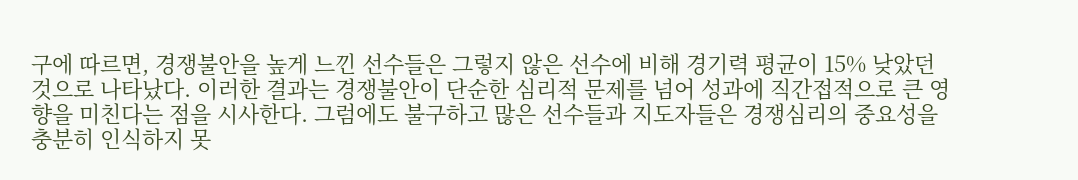구에 따르면, 경쟁불안을 높게 느낀 선수들은 그렇지 않은 선수에 비해 경기력 평균이 15% 낮았던 것으로 나타났다. 이러한 결과는 경쟁불안이 단순한 심리적 문제를 넘어 성과에 직간접적으로 큰 영향을 미친다는 점을 시사한다. 그럼에도 불구하고 많은 선수들과 지도자들은 경쟁심리의 중요성을 충분히 인식하지 못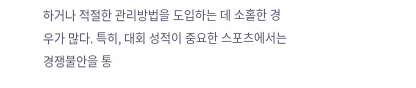하거나 적절한 관리방법을 도입하는 데 소홀한 경우가 많다. 특히, 대회 성적이 중요한 스포츠에서는 경쟁불안을 통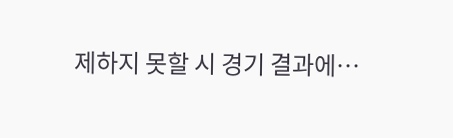제하지 못할 시 경기 결과에…